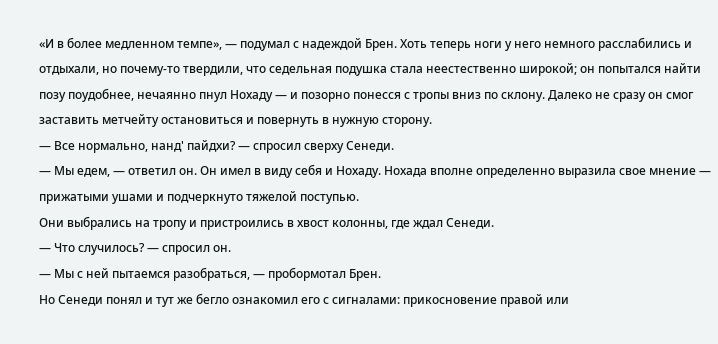«И в более медленном темпе», — подумал с надеждой Брен. Хоть теперь ноги у него немного расслабились и отдыхали, но почему-то твердили, что седельная подушка стала неестественно широкой; он попытался найти позу поудобнее, нечаянно пнул Нохаду — и позорно понесся с тропы вниз по склону. Далеко не сразу он смог заставить метчейту остановиться и повернуть в нужную сторону.
— Все нормально, нанд' пайдхи? — спросил сверху Сенеди.
— Мы едем, — ответил он. Он имел в виду себя и Нохаду. Нохада вполне определенно выразила свое мнение — прижатыми ушами и подчеркнуто тяжелой поступью.
Они выбрались на тропу и пристроились в хвост колонны, где ждал Сенеди.
— Что случилось? — спросил он.
— Мы с ней пытаемся разобраться, — пробормотал Брен.
Но Сенеди понял и тут же бегло ознакомил его с сигналами: прикосновение правой или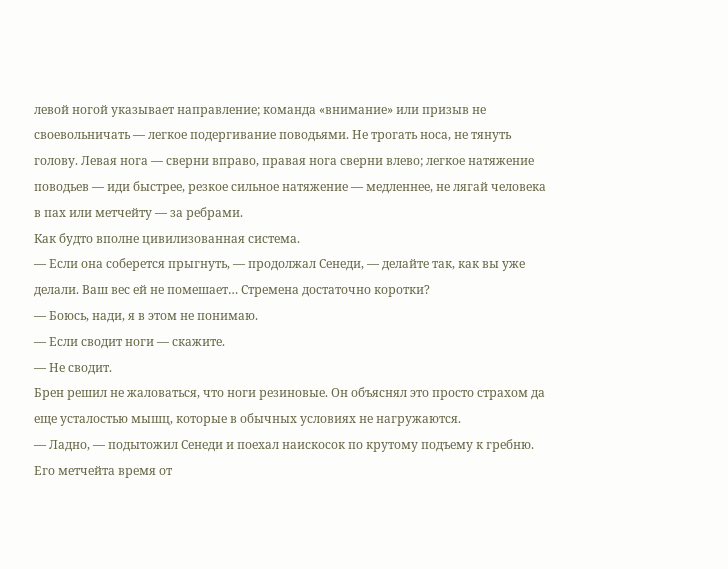левой ногой указывает направление; команда «внимание» или призыв не своевольничать — легкое подергивание поводьями. Не трогать носа, не тянуть голову. Левая нога — сверни вправо, правая нога сверни влево; легкое натяжение поводьев — иди быстрее, резкое сильное натяжение — медленнее, не лягай человека в пах или метчейту — за ребрами.
Как будто вполне цивилизованная система.
— Если она соберется прыгнуть, — продолжал Сенеди, — делайте так, как вы уже делали. Ваш вес ей не помешает… Стремена достаточно коротки?
— Боюсь, нади, я в этом не понимаю.
— Если сводит ноги — скажите.
— Не сводит.
Брен решил не жаловаться, что ноги резиновые. Он объяснял это просто страхом да еще усталостью мышц, которые в обычных условиях не нагружаются.
— Ладно, — подытожил Сенеди и поехал наискосок по крутому подъему к гребню. Его метчейта время от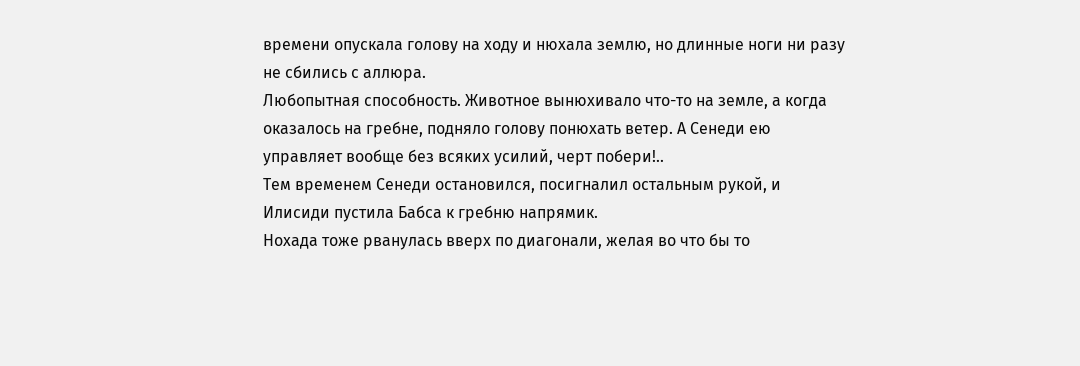времени опускала голову на ходу и нюхала землю, но длинные ноги ни разу не сбились с аллюра.
Любопытная способность. Животное вынюхивало что-то на земле, а когда оказалось на гребне, подняло голову понюхать ветер. А Сенеди ею управляет вообще без всяких усилий, черт побери!..
Тем временем Сенеди остановился, посигналил остальным рукой, и Илисиди пустила Бабса к гребню напрямик.
Нохада тоже рванулась вверх по диагонали, желая во что бы то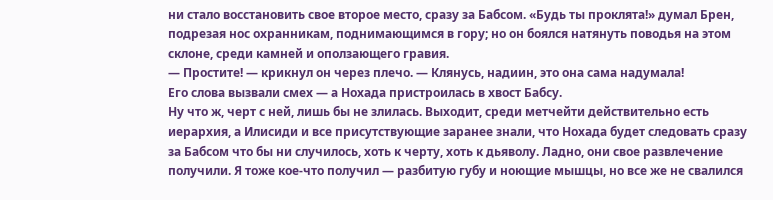ни стало восстановить свое второе место, сразу за Бабсом. «Будь ты проклята!» думал Брен, подрезая нос охранникам, поднимающимся в гору; но он боялся натянуть поводья на этом склоне, среди камней и оползающего гравия.
— Простите! — крикнул он через плечо. — Клянусь, надиин, это она сама надумала!
Его слова вызвали смех — а Нохада пристроилась в хвост Бабсу.
Ну что ж, черт с ней, лишь бы не злилась. Выходит, среди метчейти действительно есть иерархия, а Илисиди и все присутствующие заранее знали, что Нохада будет следовать сразу за Бабсом что бы ни случилось, хоть к черту, хоть к дьяволу. Ладно, они свое развлечение получили. Я тоже кое-что получил — разбитую губу и ноющие мышцы, но все же не свалился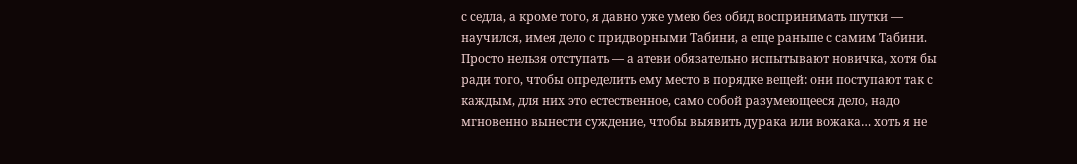с седла, а кроме того, я давно уже умею без обид воспринимать шутки — научился, имея дело с придворными Табини, а еще раньше с самим Табини.
Просто нельзя отступать — а атеви обязательно испытывают новичка, хотя бы ради того, чтобы определить ему место в порядке вещей: они поступают так с каждым, для них это естественное, само собой разумеющееся дело, надо мгновенно вынести суждение, чтобы выявить дурака или вожака… хоть я не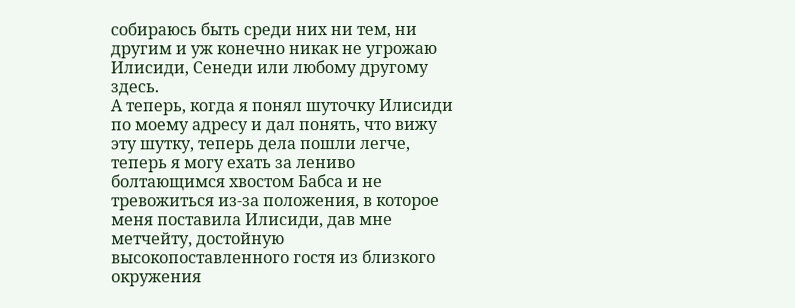собираюсь быть среди них ни тем, ни другим и уж конечно никак не угрожаю Илисиди, Сенеди или любому другому здесь.
А теперь, когда я понял шуточку Илисиди по моему адресу и дал понять, что вижу эту шутку, теперь дела пошли легче, теперь я могу ехать за лениво болтающимся хвостом Бабса и не тревожиться из-за положения, в которое меня поставила Илисиди, дав мне метчейту, достойную высокопоставленного гостя из близкого окружения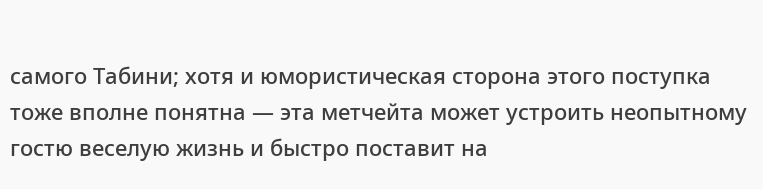самого Табини; хотя и юмористическая сторона этого поступка тоже вполне понятна — эта метчейта может устроить неопытному гостю веселую жизнь и быстро поставит на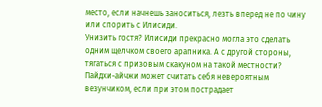место, если начнешь заноситься, лезть вперед не по чину или спорить с Илисиди.
Унизить гостя? Илисиди прекрасно могла это сделать одним щелчком своего арапника. А с другой стороны, тягаться с призовым скакуном на такой местности? Пайдхи-айчжи может считать себя невероятным везунчиком, если при этом пострадает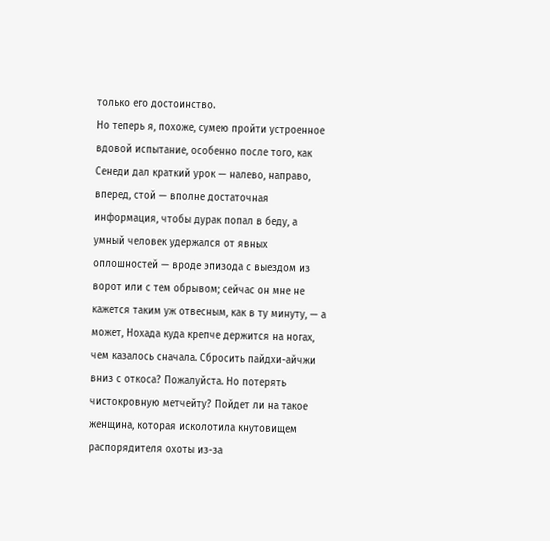только его достоинство.
Но теперь я, похоже, сумею пройти устроенное вдовой испытание, особенно после того, как Сенеди дал краткий урок — налево, направо, вперед, стой — вполне достаточная информация, чтобы дурак попал в беду, а умный человек удержался от явных оплошностей — вроде эпизода с выездом из ворот или с тем обрывом; сейчас он мне не кажется таким уж отвесным, как в ту минуту, — а может, Нохада куда крепче держится на ногах, чем казалось сначала. Сбросить пайдхи-айчжи вниз с откоса? Пожалуйста. Но потерять чистокровную метчейту? Пойдет ли на такое женщина, которая исколотила кнутовищем распорядителя охоты из-за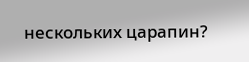нескольких царапин?